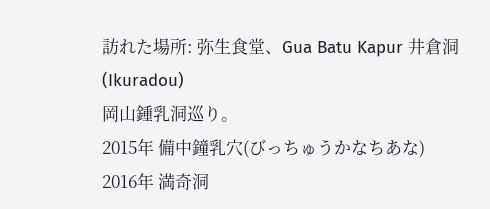訪れた場所: 弥生食堂、Gua Batu Kapur 井倉洞 (Ikuradou)
岡山鍾乳洞巡り。
2015年 備中鐘乳穴(びっちゅうかなちあな)
2016年 満奇洞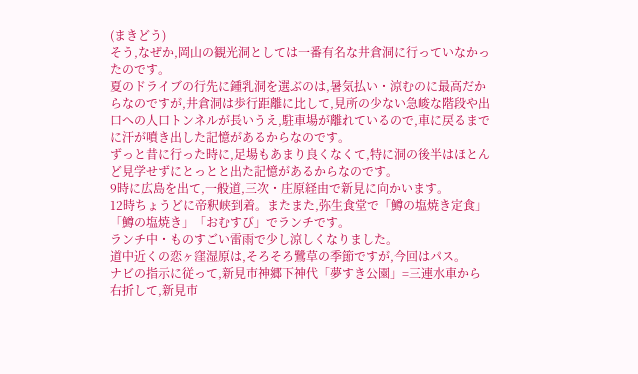(まきどう)
そう,なぜか,岡山の観光洞としては一番有名な井倉洞に行っていなかったのです。
夏のドライブの行先に鍾乳洞を選ぶのは,暑気払い・涼むのに最高だからなのですが,井倉洞は歩行距離に比して,見所の少ない急峻な階段や出口への人口トンネルが長いうえ,駐車場が離れているので,車に戻るまでに汗が噴き出した記憶があるからなのです。
ずっと昔に行った時に,足場もあまり良くなくて,特に洞の後半はほとんど見学せずにとっとと出た記憶があるからなのです。
9時に広島を出て,一般道,三次・庄原経由で新見に向かいます。
12時ちょうどに帝釈峡到着。またまた,弥生食堂で「鱒の塩焼き定食」「鱒の塩焼き」「おむすび」でランチです。
ランチ中・ものすごい雷雨で少し涼しくなりました。
道中近くの恋ヶ窪湿原は,そろそろ鷺草の季節ですが,今回はパス。
ナビの指示に従って,新見市神郷下神代「夢すき公園」=三連水車から右折して,新見市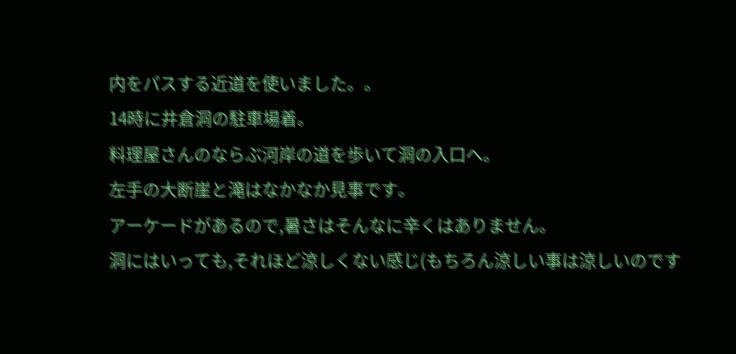内をパスする近道を使いました。。
14時に井倉洞の駐車場着。
料理屋さんのならぶ河岸の道を歩いて洞の入口へ。
左手の大断崖と滝はなかなか見事です。
アーケードがあるので,暑さはそんなに辛くはありません。
洞にはいっても,それほど涼しくない感じ(もちろん涼しい事は涼しいのです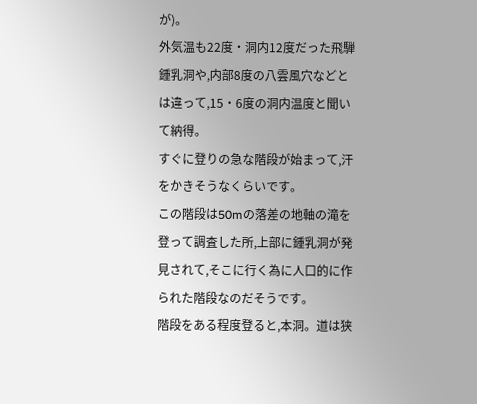が)。
外気温も22度・洞内12度だった飛騨鍾乳洞や,内部8度の八雲風穴などとは違って,15・6度の洞内温度と聞いて納得。
すぐに登りの急な階段が始まって,汗をかきそうなくらいです。
この階段は50mの落差の地軸の滝を登って調査した所,上部に鍾乳洞が発見されて,そこに行く為に人口的に作られた階段なのだそうです。
階段をある程度登ると,本洞。道は狭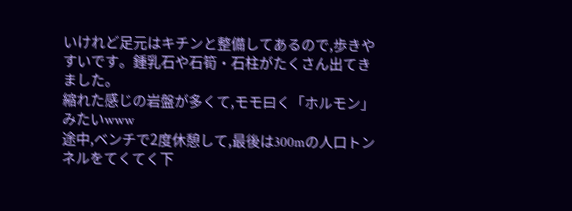いけれど足元はキチンと整備してあるので,歩きやすいです。鍾乳石や石筍・石柱がたくさん出てきました。
縮れた感じの岩盤が多くて,モモ曰く「ホルモン」みたいwww
途中,ベンチで2度休憩して,最後は300mの人口トンネルをてくてく下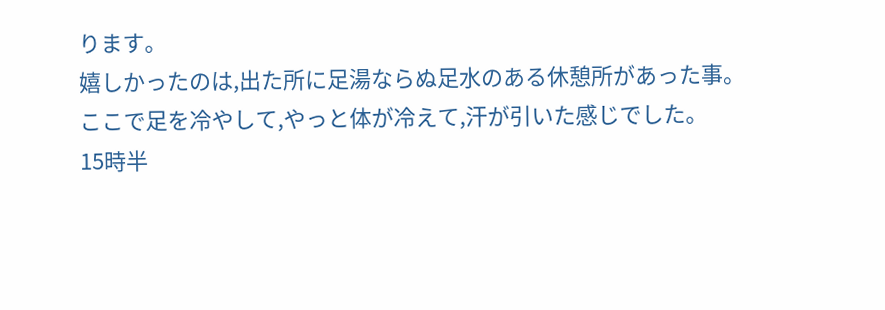ります。
嬉しかったのは,出た所に足湯ならぬ足水のある休憩所があった事。
ここで足を冷やして,やっと体が冷えて,汗が引いた感じでした。
15時半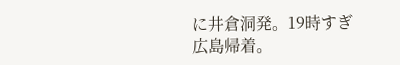に井倉洞発。19時すぎ広島帰着。